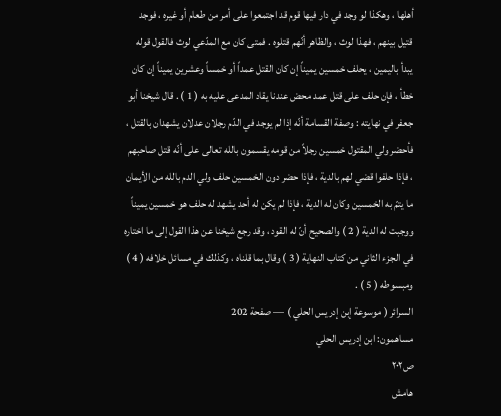أهلها ، وهكذا لو وجد في دار فيها قوم قد اجتمعوا على أمر من طعام أو غيره ، فوجد قتيل بينهم ، فهذا لوث ، والظاهر أنّهم قتلوه . فمتى كان مع المدّعي لوث فالقول قوله يبدأ باليمين ، يحلف خمسين يميناً إن كان القتل عمداً أو خمساً وعشرين يميناً إن كان خطأ ، فإن حلف على قتل عمد محض عندنا يقاد المدعى عليه به ( 1 ) . قال شيخنا أبو جعفر في نهايته : وصفة القسامة أنّه إذا لم يوجد في الدّم رجلان عدلان يشهدان بالقتل ، فأحضر ولي المقتول خمسين رجلاً من قومه يقسمون بالله تعالى على أنّه قتل صاحبهم ، فإذا حلفوا قضي لهم بالدية ، فإذا حضر دون الخمسين حلف ولي الدم بالله من الأيمان ما يتمّ به الخمسين وكان له الدية ، فإذا لم يكن له أحد يشهد له حلف هو خمسين يميناً ووجبت له الدية ( 2 ) والصحيح أنّ له القود ، وقد رجع شيخنا عن هذا القول إلى ما اختاره في الجزء الثاني من كتاب النهاية ( 3 ) وقال بما قلناه ، وكذلك في مسائل خلافه ( 4 ) ومبسوطه ( 5 ) .
السرائر ( موسوعة إبن إدريس الحلي ) — صفحة 202
مساهمون: ابن إدريس الحلي
ص٢٠٢
هامش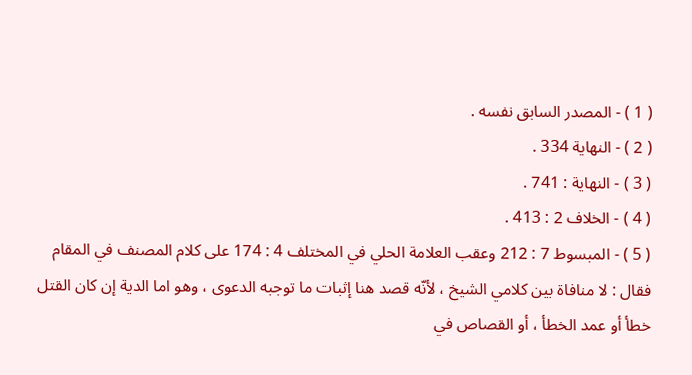( 1 ) - المصدر السابق نفسه .
( 2 ) - النهاية 334 .
( 3 ) - النهاية : 741 .
( 4 ) - الخلاف 2 : 413 .
( 5 ) - المبسوط 7 : 212 وعقب العلامة الحلي في المختلف 4 : 174 على كلام المصنف في المقام فقال : لا منافاة بين كلامي الشيخ ، لأنّه قصد هنا إثبات ما توجبه الدعوى ، وهو اما الدية إن كان القتل خطأ أو عمد الخطأ ، أو القصاص في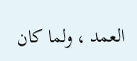العمد ، ولما كان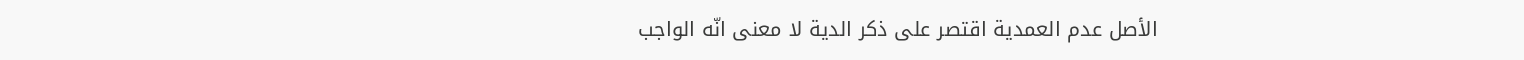الأصل عدم العمدية اقتصر على ذكر الدية لا معنى انّه الواجب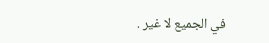في الجميع لا غير .